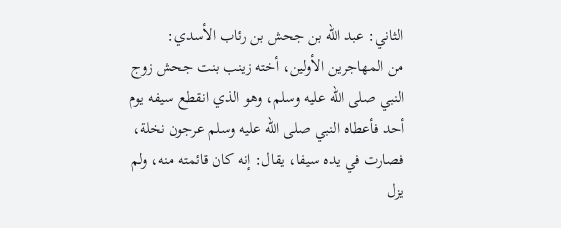الثاني: عبد الله بن جحش بن رئاب الأسدي:
من المهاجرين الأولين، أخته زينب بنت جحش زوج النبي صلى الله عليه وسلم، وهو الذي انقطع سيفه يوم أحد فأعطاه النبي صلى الله عليه وسلم عرجون نخلة، فصارت في يده سيفا، يقال: إنه كان قائمته منه، ولم يزل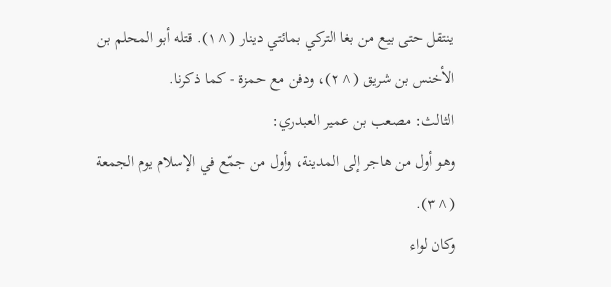ينتقل حتى بيع من بغا التركي بمائتي دينار (^١). قتله أبو المحلم بن الأخنس بن شريق (^٢)، ودفن مع حمزة - كما ذكرنا.
الثالث: مصعب بن عمير العبدري:
وهو أول من هاجر إلى المدينة، وأول من جمّع في الإسلام يوم الجمعة (^٣).
وكان لواء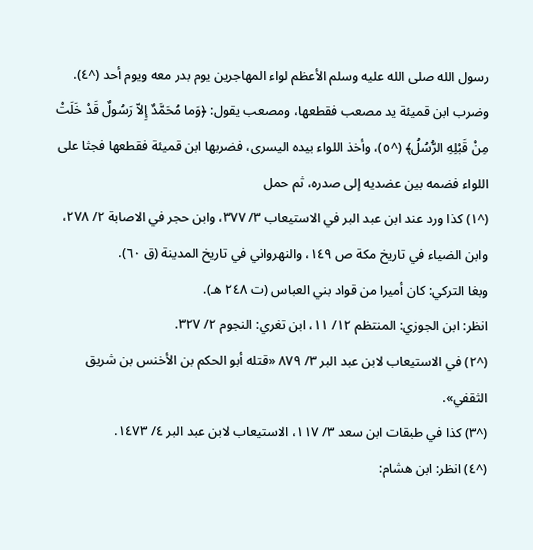رسول الله صلى الله عليه وسلم الأعظم لواء المهاجرين يوم بدر معه ويوم أحد (^٤).
وضرب ابن قميئة يد مصعب فقطعها، ومصعب يقول: ﴿وَما مُحَمَّدٌ إِلاّ رَسُولٌ قَدْ خَلَتْ مِنْ قَبْلِهِ الرُّسُلُ﴾ (^٥)، وأخذ اللواء بيده اليسرى، فضربها ابن قميئة فقطعها فجثا على اللواء فضمه بين عضديه إلى صدره، ثم حمل
(^١) كذا ورد عند ابن عبد البر في الاستيعاب ٣/ ٣٧٧، وابن حجر في الاصابة ٢/ ٢٧٨، وابن الضياء في تاريخ مكة ص ١٤٩، والنهرواني في تاريخ المدينة (ق ٦٠).
وبغا التركي: كان أميرا من قواد بني العباس (ت ٢٤٨ هـ).
انظر: ابن الجوزي: المنتظم ١٢/ ١١، ابن تغري: النجوم ٢/ ٣٢٧.
(^٢) في الاستيعاب لابن عبد البر ٣/ ٨٧٩ «قتله أبو الحكم بن الأخنس بن شريق الثقفي».
(^٣) كذا في طبقات ابن سعد ٣/ ١١٧، الاستيعاب لابن عبد البر ٤/ ١٤٧٣.
(^٤) انظر: ابن هشام: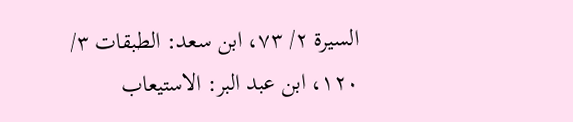السيرة ٢/ ٧٣، ابن سعد: الطبقات ٣/ ١٢٠، ابن عبد البر: الاستيعاب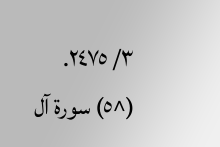٣/ ٢٤٧٥.
(^٥) سورة آل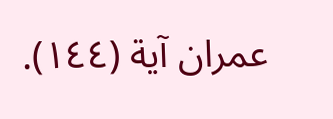عمران آية (١٤٤).